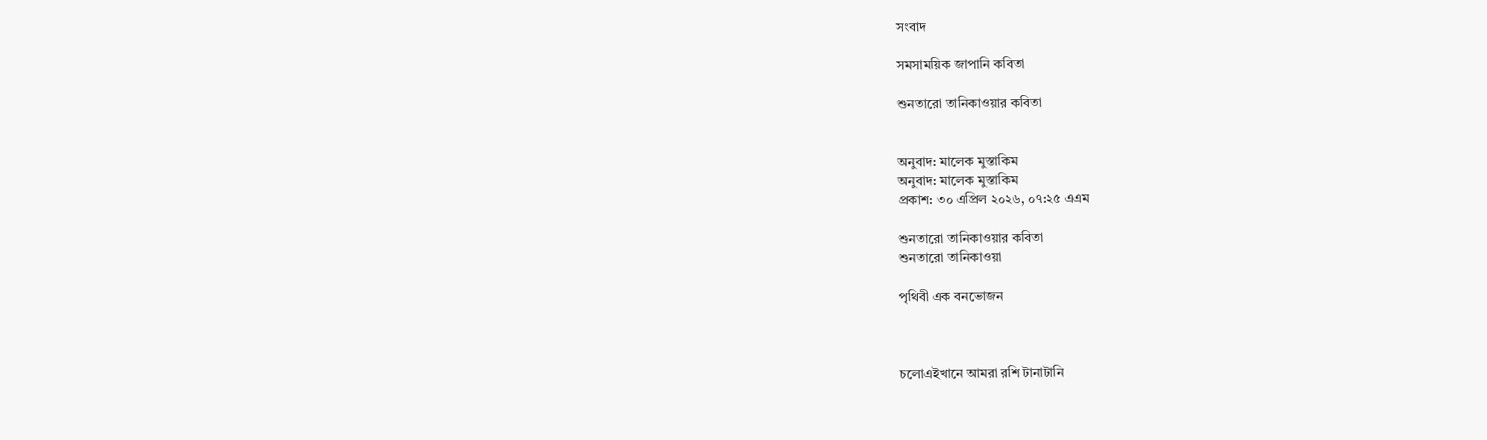সংবাদ

সমসাময়িক জাপানি কবিতা

শুনতারো তানিকাওয়ার কবিতা


অনুবাদ: মালেক মুস্তাকিম
অনুবাদ: মালেক মুস্তাকিম
প্রকাশ: ৩০ এপ্রিল ২০২৬, ০৭:২৫ এএম

শুনতারো তানিকাওয়ার কবিতা
শুনতারো তানিকাওয়া

পৃথিবী এক বনভোজন



চলোএইখানে আমরা রশি টানাটানি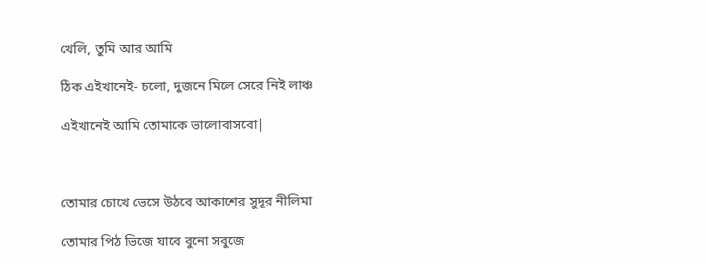খেলি, তুমি আর আমি

ঠিক এইখানেই- চলো, দুজনে মিলে সেরে নিই লাঞ্চ

এইখানেই আমি তোমাকে ভালোবাসবো|



তোমার চোখে ভেসে উঠবে আকাশের সুদূর নীলিমা

তোমার পিঠ ভিজে যাবে বুনো সবুজে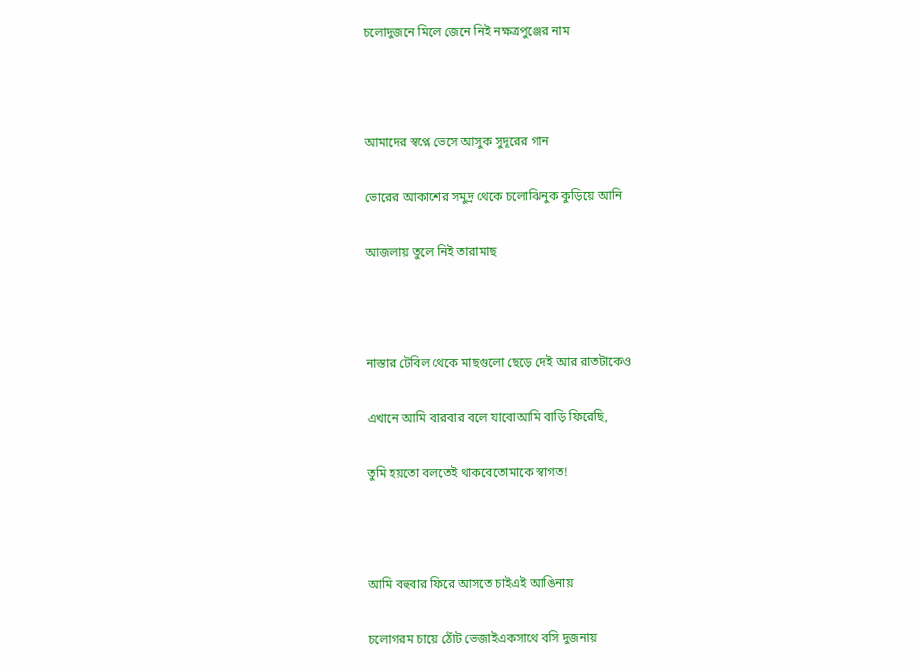চলোদুজনে মিলে জেনে নিই নক্ষত্রপুঞ্জের নাম



আমাদের স্বপ্নে ভেসে আসুক সুদূরের গান

ভোরের আকাশের সমুদ্র থেকে চলোঝিনুক কুড়িয়ে আনি

আজলায় তুলে নিই তারামাছ



নাস্তার টেবিল থেকে মাছগুলো ছেড়ে দেই আর রাতটাকেও

এখানে আমি বারবার বলে যাবোআমি বাড়ি ফিরেছি,

তুমি হয়তো বলতেই থাকবেতোমাকে স্বাগত!



আমি বহুবার ফিরে আসতে চাইএই আঙিনায়

চলোগরম চায়ে ঠোঁট ভেজাইএকসাথে বসি দুজনায়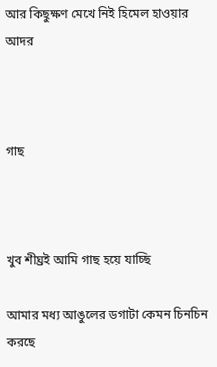আর কিছুক্ষণ মেখে নিই হিমেল হাওয়ার আদর



গাছ



খুব শীঘ্রই আমি গাছ হয়ে যাচ্ছি

আমার মধ্য আঙুলের ডগাটা কেমন চিনচিন করছে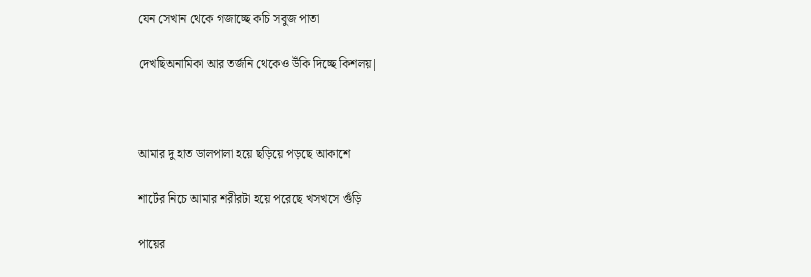যেন সেখান থেকে গজাচ্ছে কচি সবুজ পাতা

দেখছিঅনামিকা আর তর্জনি থেকেও উঁকি দিচ্ছে কিশলয়|



আমার দু হাত ডালপালা হয়ে ছড়িয়ে পড়ছে আকাশে

শার্টের নিচে আমার শরীরটা হয়ে পরেছে খসখসে গুঁড়ি

পায়ের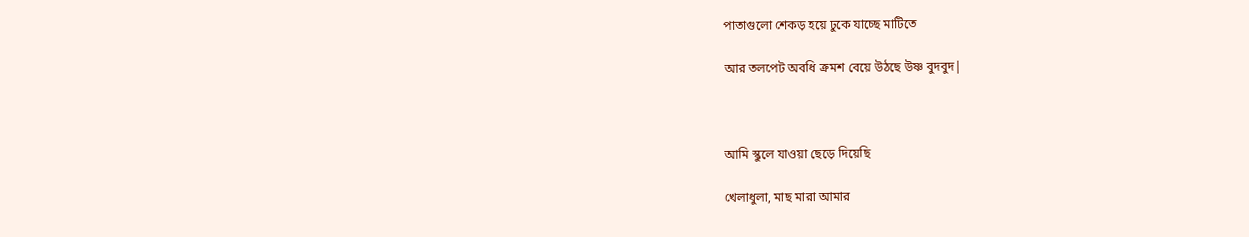পাতাগুলো শেকড় হয়ে ঢুকে যাচ্ছে মাটিতে

আর তলপেট অবধি ক্রমশ বেয়ে উঠছে উষ্ণ বুদবুদ|



আমি স্কুলে যাওয়া ছেড়ে দিয়েছি

খেলাধুলা, মাছ মারা আমার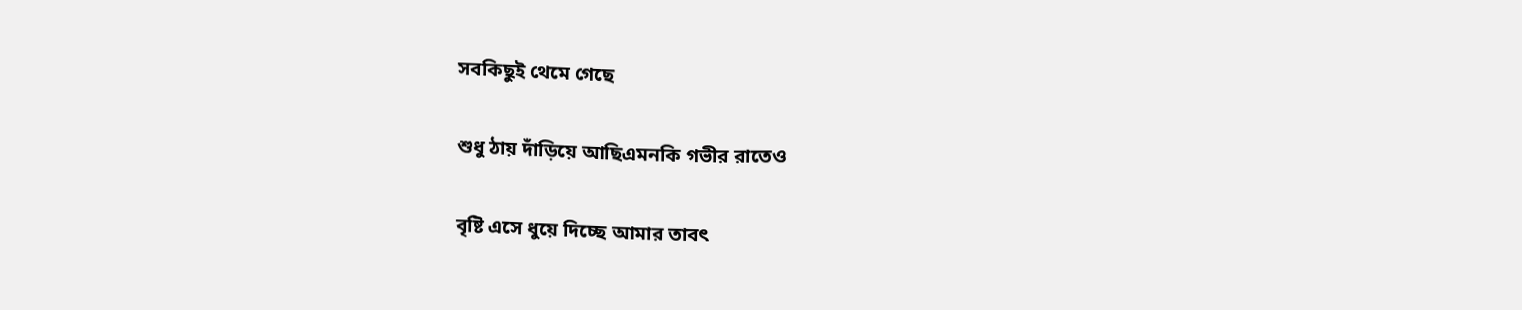সবকিছুই থেমে গেছে

শুধু ঠায় দাঁড়িয়ে আছিএমনকি গভীর রাতেও

বৃষ্টি এসে ধুয়ে দিচ্ছে আমার তাবৎ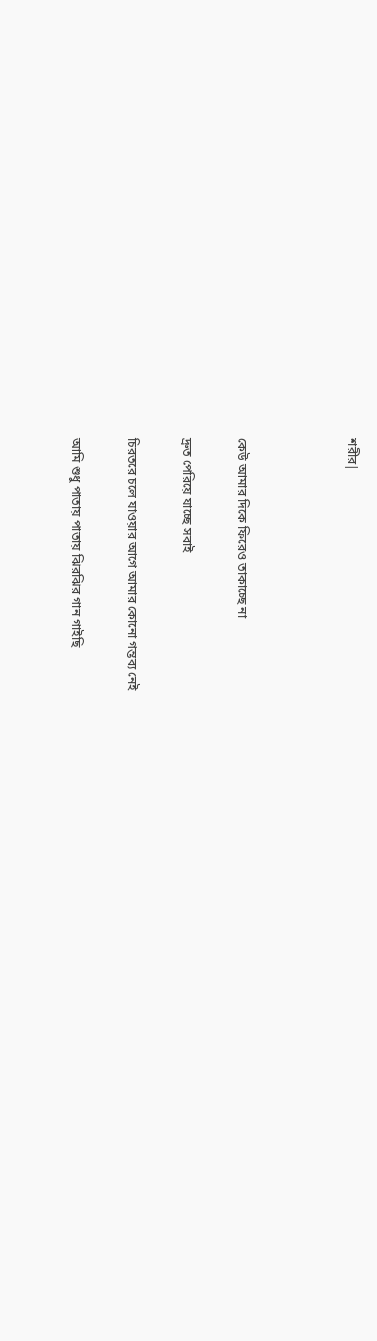শরীর|



কেউ আমার দিকে ফিরেও তাকাচ্ছে না

দ্রুত পেরিয়ে যাচ্ছে সবাই

চিরতরে চলে যাওয়ার আগে আমার কোনো গন্তব্য নেই

আমি শুধু পাতায় পাতায় ঝিরঝির গান গাইছি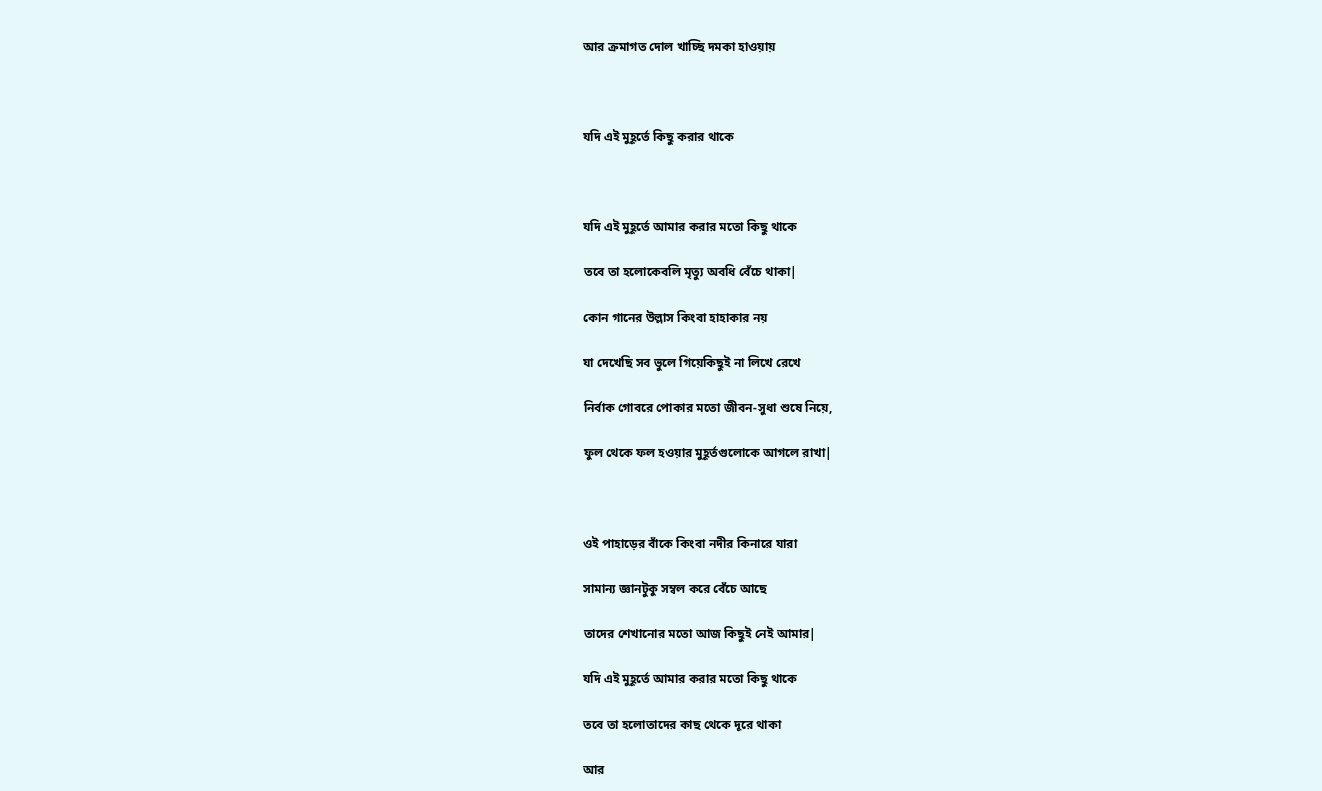আর ক্রমাগত দোল খাচ্ছি দমকা হাওয়ায়



যদি এই মুহূর্তে কিছু করার থাকে



যদি এই মুহূর্তে আমার করার মতো কিছু থাকে

তবে তা হলোকেবলি মৃত্যু অবধি বেঁচে থাকা|

কোন গানের উল্লাস কিংবা হাহাকার নয়

যা দেখেছি সব ভুলে গিয়েকিছুই না লিখে রেখে

নির্বাক গোবরে পোকার মতো জীবন-সুধা শুষে নিয়ে,

ফুল থেকে ফল হওয়ার মুহূর্তগুলোকে আগলে রাখা|



ওই পাহাড়ের বাঁকে কিংবা নদীর কিনারে যারা

সামান্য জ্ঞানটুকু সম্বল করে বেঁচে আছে

তাদের শেখানোর মতো আজ কিছুই নেই আমার|

যদি এই মুহূর্তে আমার করার মতো কিছু থাকে

তবে তা হলোতাদের কাছ থেকে দূরে থাকা

আর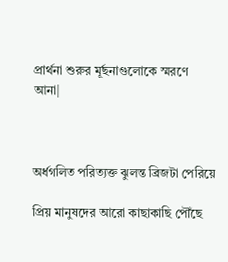প্রার্থনা শুরুর মূর্ছনাগুলোকে স্মরণে আনা|



অর্ধগলিত পরিত্যক্ত ঝুলন্ত ব্রিজটা পেরিয়ে

প্রিয় মানুষদের আরো কাছাকাছি পৌঁছে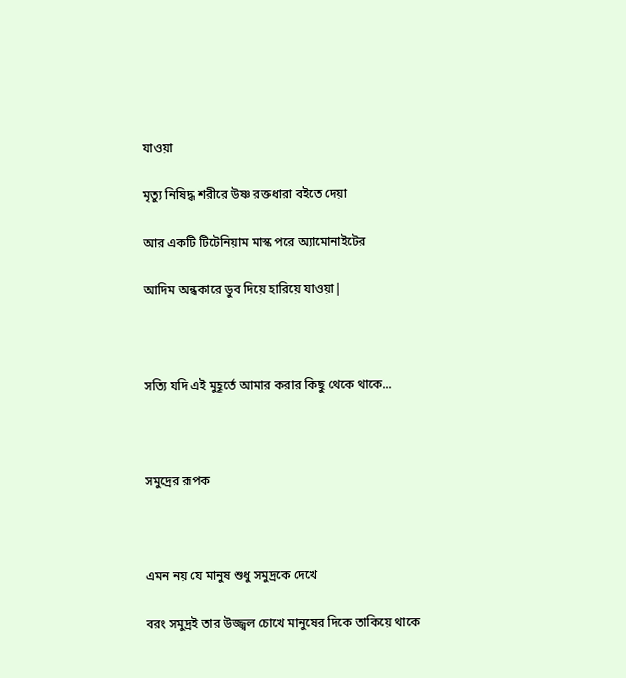যাওয়া

মৃত্যু নিষিদ্ধ শরীরে উষ্ণ রক্তধারা বইতে দেয়া

আর একটি টিটেনিয়াম মাস্ক পরে অ্যামোনাইটের

আদিম অন্ধকারে ডুব দিয়ে হারিয়ে যাওয়া|



সত্যি যদি এই মুহূর্তে আমার করার কিছু থেকে থাকে...



সমুদ্রের রূপক



এমন নয় যে মানুষ শুধু সমুদ্রকে দেখে

বরং সমুদ্রই তার উজ্জ্বল চোখে মানুষের দিকে তাকিয়ে থাকে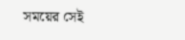সময়ের সেই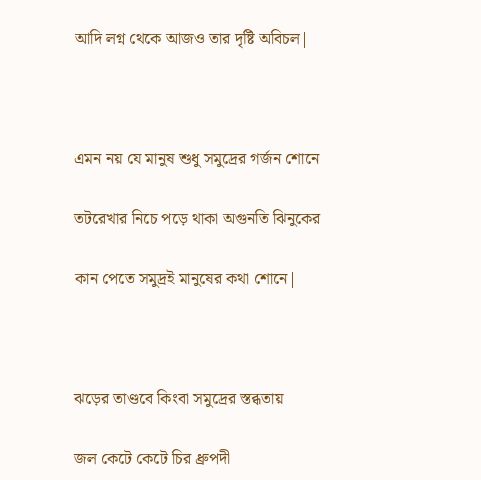আদি লগ্ন থেকে আজও তার দৃষ্টি অবিচল|



এমন নয় যে মানুষ শুধু সমুদ্রের গর্জন শোনে

তটরেখার নিচে পড়ে থাকা অগুনতি ঝিনুকের

কান পেতে সমুদ্রই মানুষের কথা শোনে|



ঝড়ের তাণ্ডবে কিংবা সমুদ্রের স্তব্ধতায়

জল কেটে কেটে চির ধ্রুপদী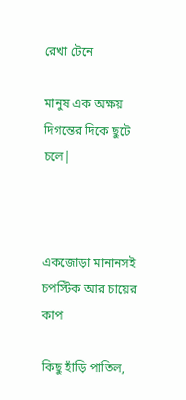রেখা টেনে

মানুষ এক অক্ষয় দিগন্তের দিকে ছুটে চলে|



একজোড়া মানানসই চপস্টিক আর চায়ের কাপ

কিছু হাঁড়ি পাতিল,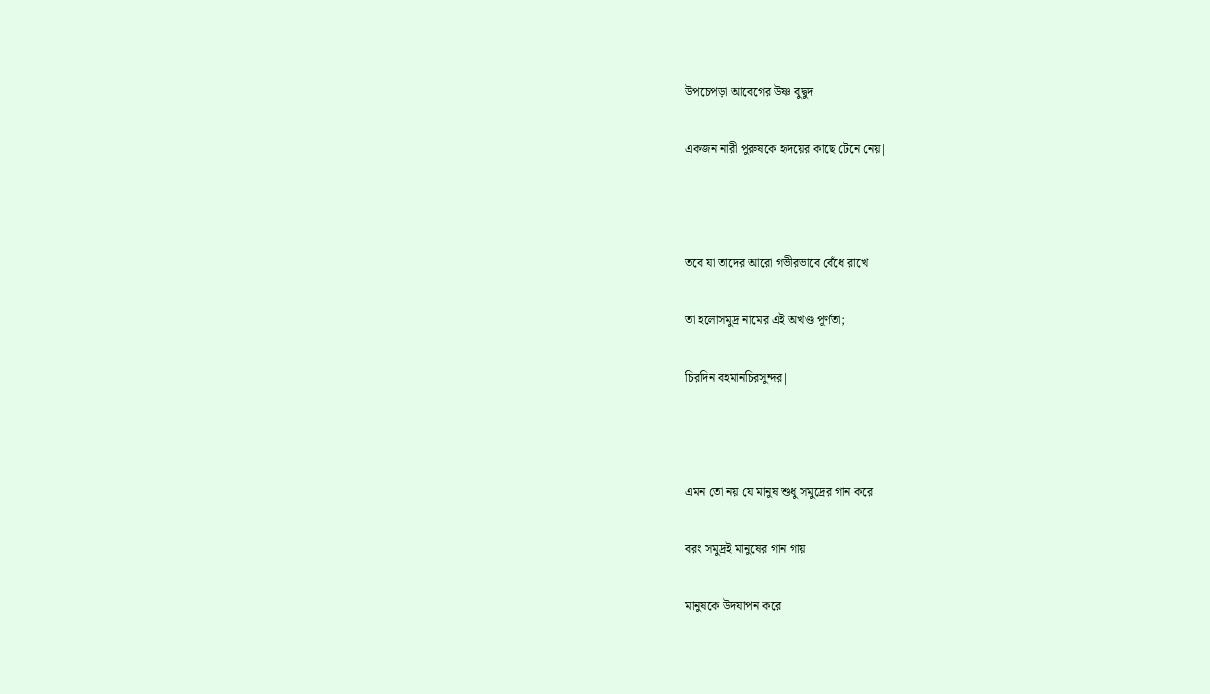উপচেপড়া আবেগের উষ্ণ বুদ্বুদ

একজন নারী পুরুষকে হৃদয়ের কাছে টেনে নেয়|



তবে যা তাদের আরো গভীরভাবে বেঁধে রাখে

তা হলোসমুদ্র নামের এই অখণ্ড পূর্ণতা;

চিরদিন বহমানচিরসুন্দর|



এমন তো নয় যে মানুষ শুধু সমুদ্রের গান করে

বরং সমুদ্রই মানুষের গান গায়

মানুষকে উদযাপন করে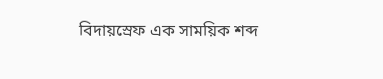বিদায়স্রেফ এক সাময়িক শব্দ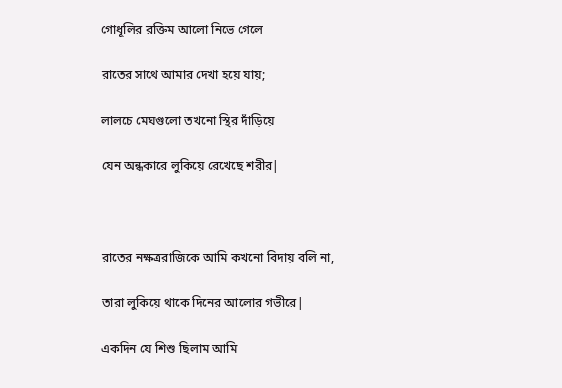গোধূলির রক্তিম আলো নিভে গেলে

রাতের সাথে আমার দেখা হয়ে যায়;

লালচে মেঘগুলো তখনো স্থির দাঁড়িয়ে

যেন অন্ধকারে লুকিয়ে রেখেছে শরীর|



রাতের নক্ষত্ররাজিকে আমি কখনো বিদায় বলি না,

তারা লুকিয়ে থাকে দিনের আলোর গভীরে|

একদিন যে শিশু ছিলাম আমি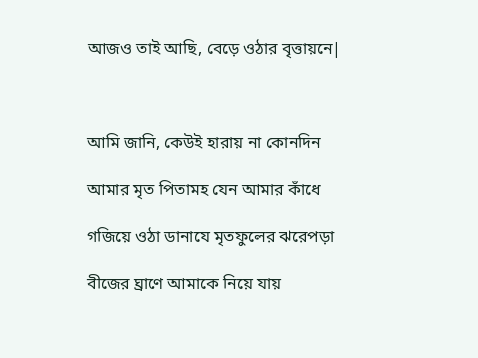আজও তাই আছি, বেড়ে ওঠার বৃত্তায়নে|



আমি জানি, কেউই হারায় না কোনদিন

আমার মৃত পিতামহ যেন আমার কাঁধে

গজিয়ে ওঠা ডানাযে মৃতফুলের ঝরেপড়া

বীজের ঘ্রাণে আমাকে নিয়ে যায়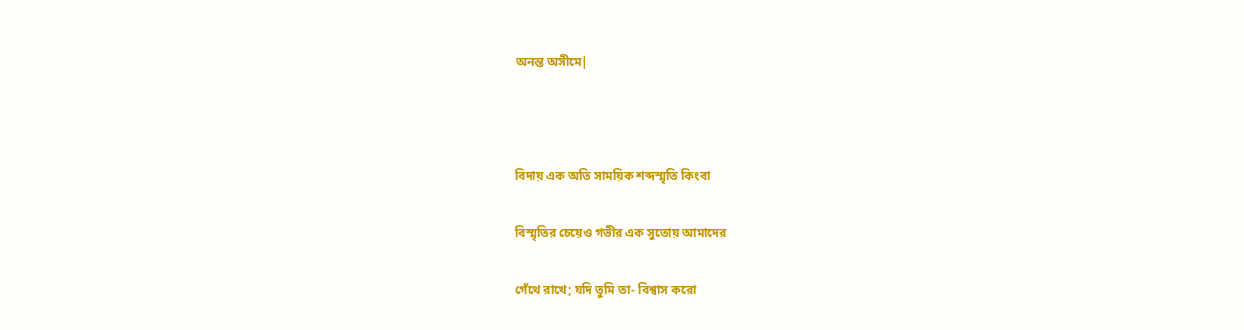অনন্ত অসীমে|



বিদায় এক অতি সাময়িক শব্দস্মৃতি কিংবা

বিস্মৃতির চেয়েও গভীর এক সুতোয় আমাদের

গেঁথে রাখে; যদি তুমি তা- বিশ্বাস করো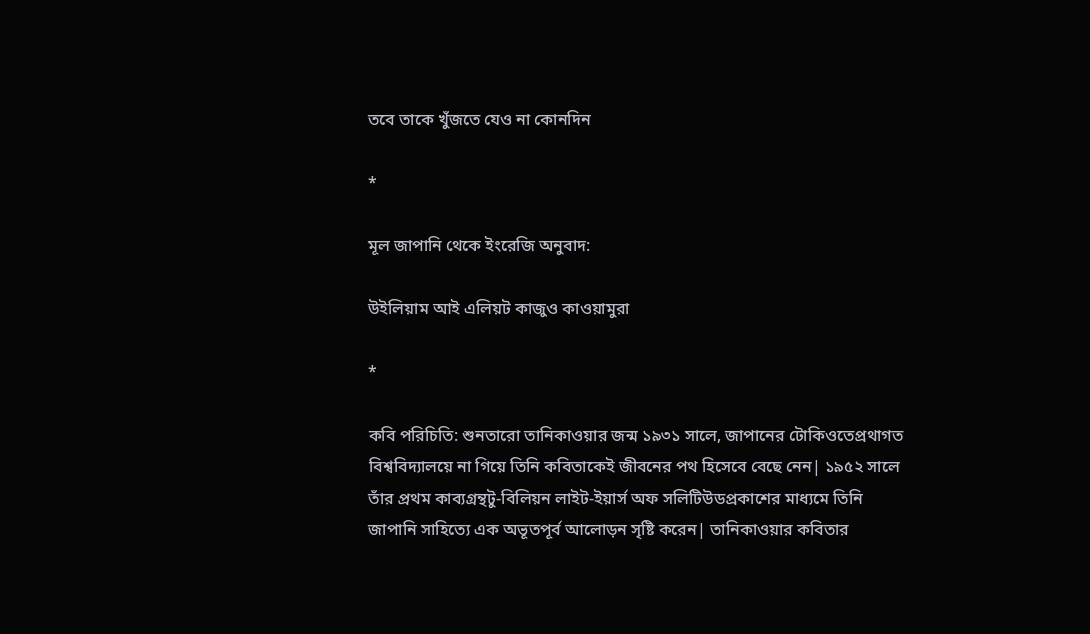তবে তাকে খুঁজতে যেও না কোনদিন

*

মূল জাপানি থেকে ইংরেজি অনুবাদ:

উইলিয়াম আই এলিয়ট কাজুও কাওয়ামুরা

*

কবি পরিচিতি: শুনতারো তানিকাওয়ার জন্ম ১৯৩১ সালে, জাপানের টোকিওতেপ্রথাগত বিশ্ববিদ্যালয়ে না গিয়ে তিনি কবিতাকেই জীবনের পথ হিসেবে বেছে নেন| ১৯৫২ সালে তাঁর প্রথম কাব্যগ্রন্থটু-বিলিয়ন লাইট-ইয়ার্স অফ সলিটিউডপ্রকাশের মাধ্যমে তিনি জাপানি সাহিত্যে এক অভূতপূর্ব আলোড়ন সৃষ্টি করেন| তানিকাওয়ার কবিতার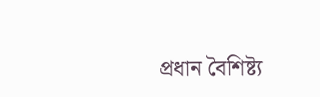প্রধান বৈশিষ্ট্য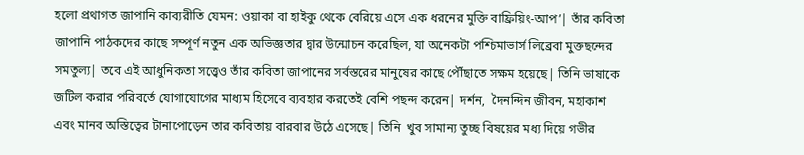হলো প্রথাগত জাপানি কাব্যরীতি যেমন: ওয়াকা বা হাইকু থেকে বেরিয়ে এসে এক ধরনের মুক্তি বাফ্রিয়িং-আপ’| তাঁর কবিতা জাপানি পাঠকদের কাছে সম্পূর্ণ নতুন এক অভিজ্ঞতার দ্বার উন্মোচন করেছিল, যা অনেকটা পশ্চিমাভার্স লিব্রেবা মুক্তছন্দের সমতুল্য| তবে এই আধুনিকতা সত্ত্বেও তাঁর কবিতা জাপানের সর্বস্তরের মানুষের কাছে পৌঁছাতে সক্ষম হয়েছে| তিনি ভাষাকে জটিল করার পরিবর্তে যোগাযোগের মাধ্যম হিসেবে ব্যবহার করতেই বেশি পছন্দ করেন| দর্শন,  দৈনন্দিন জীবন, মহাকাশ এবং মানব অস্তিত্বের টানাপোড়েন তার কবিতায় বারবার উঠে এসেছে| তিনি  খুব সামান্য তুচ্ছ বিষয়ের মধ্য দিয়ে গভীর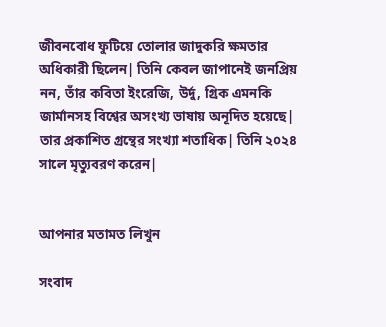জীবনবোধ ফুটিয়ে তোলার জাদুকরি ক্ষমতার অধিকারী ছিলেন| তিনি কেবল জাপানেই জনপ্রিয় নন, তাঁর কবিতা ইংরেজি, উর্দু, গ্রিক এমনকি জার্মানসহ বিশ্বের অসংখ্য ভাষায় অনূদিত হয়েছে| তার প্রকাশিত গ্রন্থের সংখ্যা শতাধিক| তিনি ২০২৪ সালে মৃত্যুবরণ করেন|


আপনার মতামত লিখুন

সংবাদ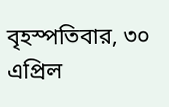বৃহস্পতিবার, ৩০ এপ্রিল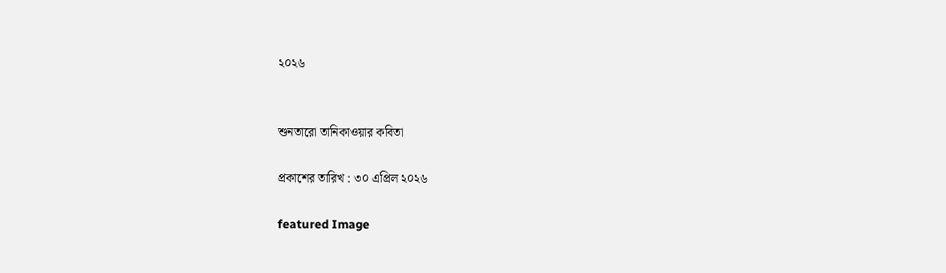২০২৬


শুনতারো তানিকাওয়ার কবিতা

প্রকাশের তারিখ : ৩০ এপ্রিল ২০২৬

featured Image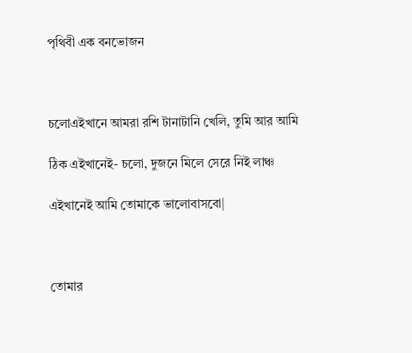পৃথিবী এক বনভোজন



চলোএইখানে আমরা রশি টানাটানি খেলি, তুমি আর আমি

ঠিক এইখানেই- চলো, দুজনে মিলে সেরে নিই লাঞ্চ

এইখানেই আমি তোমাকে ভালোবাসবো|



তোমার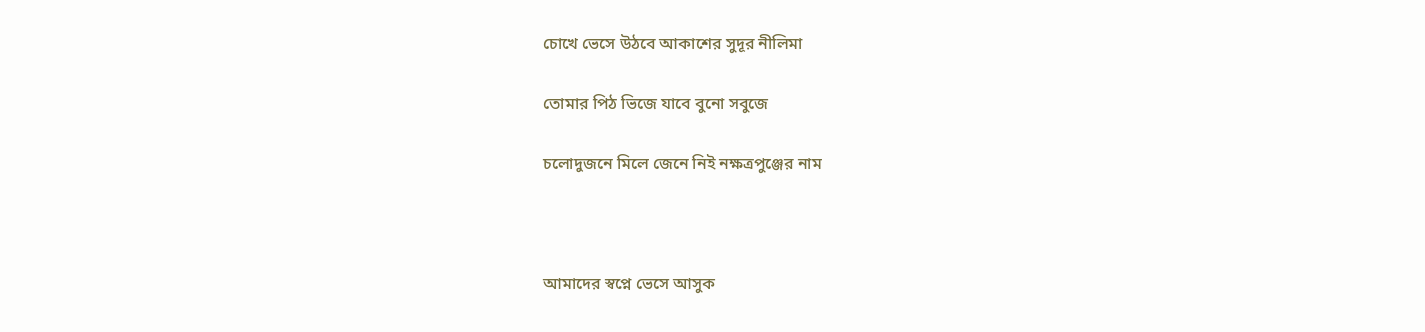চোখে ভেসে উঠবে আকাশের সুদূর নীলিমা

তোমার পিঠ ভিজে যাবে বুনো সবুজে

চলোদুজনে মিলে জেনে নিই নক্ষত্রপুঞ্জের নাম



আমাদের স্বপ্নে ভেসে আসুক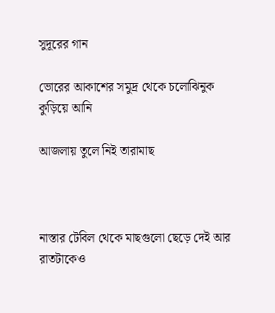সুদূরের গান

ভোরের আকাশের সমুদ্র থেকে চলোঝিনুক কুড়িয়ে আনি

আজলায় তুলে নিই তারামাছ



নাস্তার টেবিল থেকে মাছগুলো ছেড়ে দেই আর রাতটাকেও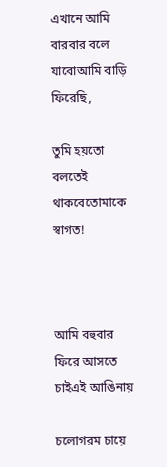এখানে আমি বারবার বলে যাবোআমি বাড়ি ফিরেছি,

তুমি হয়তো বলতেই থাকবেতোমাকে স্বাগত!



আমি বহুবার ফিরে আসতে চাইএই আঙিনায়

চলোগরম চায়ে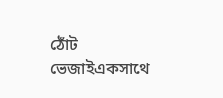ঠোঁট ভেজাইএকসাথে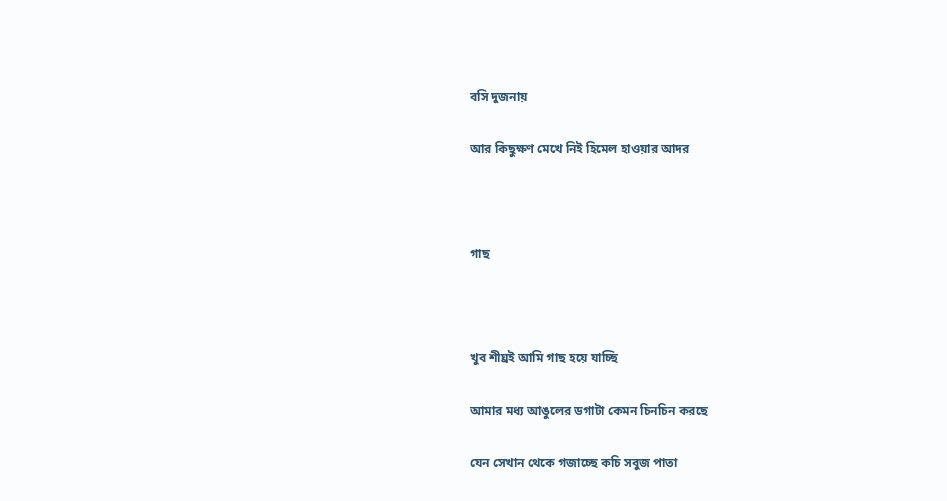বসি দুজনায়

আর কিছুক্ষণ মেখে নিই হিমেল হাওয়ার আদর



গাছ



খুব শীঘ্রই আমি গাছ হয়ে যাচ্ছি

আমার মধ্য আঙুলের ডগাটা কেমন চিনচিন করছে

যেন সেখান থেকে গজাচ্ছে কচি সবুজ পাতা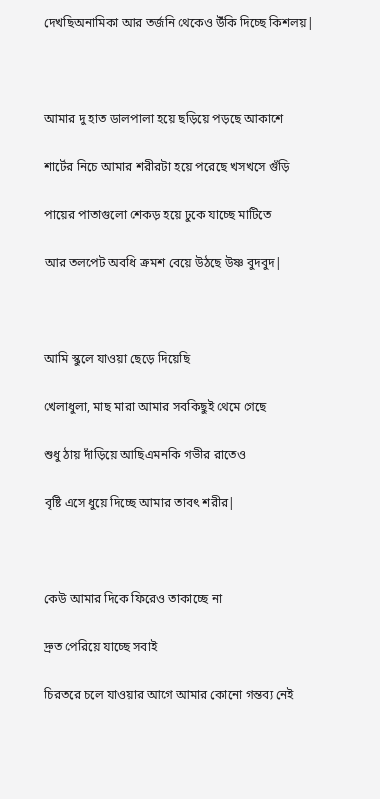দেখছিঅনামিকা আর তর্জনি থেকেও উঁকি দিচ্ছে কিশলয়|



আমার দু হাত ডালপালা হয়ে ছড়িয়ে পড়ছে আকাশে

শার্টের নিচে আমার শরীরটা হয়ে পরেছে খসখসে গুঁড়ি

পায়ের পাতাগুলো শেকড় হয়ে ঢুকে যাচ্ছে মাটিতে

আর তলপেট অবধি ক্রমশ বেয়ে উঠছে উষ্ণ বুদবুদ|



আমি স্কুলে যাওয়া ছেড়ে দিয়েছি

খেলাধুলা, মাছ মারা আমার সবকিছুই থেমে গেছে

শুধু ঠায় দাঁড়িয়ে আছিএমনকি গভীর রাতেও

বৃষ্টি এসে ধুয়ে দিচ্ছে আমার তাবৎ শরীর|



কেউ আমার দিকে ফিরেও তাকাচ্ছে না

দ্রুত পেরিয়ে যাচ্ছে সবাই

চিরতরে চলে যাওয়ার আগে আমার কোনো গন্তব্য নেই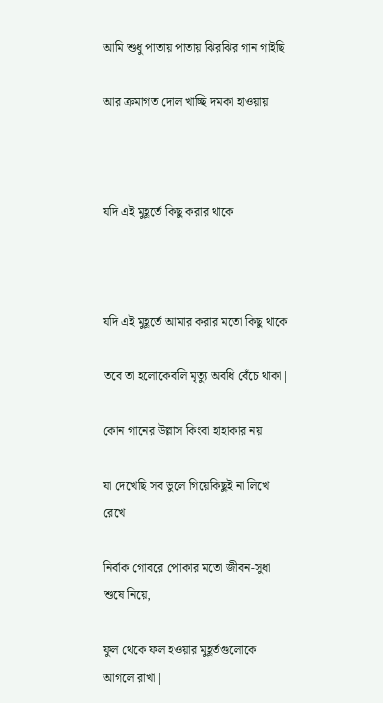আমি শুধু পাতায় পাতায় ঝিরঝির গান গাইছি

আর ক্রমাগত দোল খাচ্ছি দমকা হাওয়ায়



যদি এই মুহূর্তে কিছু করার থাকে



যদি এই মুহূর্তে আমার করার মতো কিছু থাকে

তবে তা হলোকেবলি মৃত্যু অবধি বেঁচে থাকা|

কোন গানের উল্লাস কিংবা হাহাকার নয়

যা দেখেছি সব ভুলে গিয়েকিছুই না লিখে রেখে

নির্বাক গোবরে পোকার মতো জীবন-সুধা শুষে নিয়ে,

ফুল থেকে ফল হওয়ার মুহূর্তগুলোকে আগলে রাখা|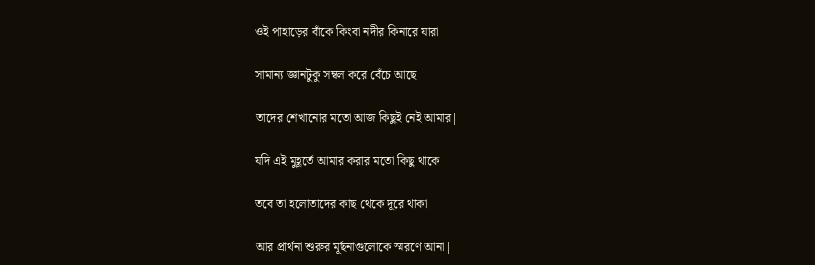ওই পাহাড়ের বাঁকে কিংবা নদীর কিনারে যারা

সামান্য জ্ঞানটুকু সম্বল করে বেঁচে আছে

তাদের শেখানোর মতো আজ কিছুই নেই আমার|

যদি এই মুহূর্তে আমার করার মতো কিছু থাকে

তবে তা হলোতাদের কাছ থেকে দূরে থাকা

আর প্রার্থনা শুরুর মূর্ছনাগুলোকে স্মরণে আনা|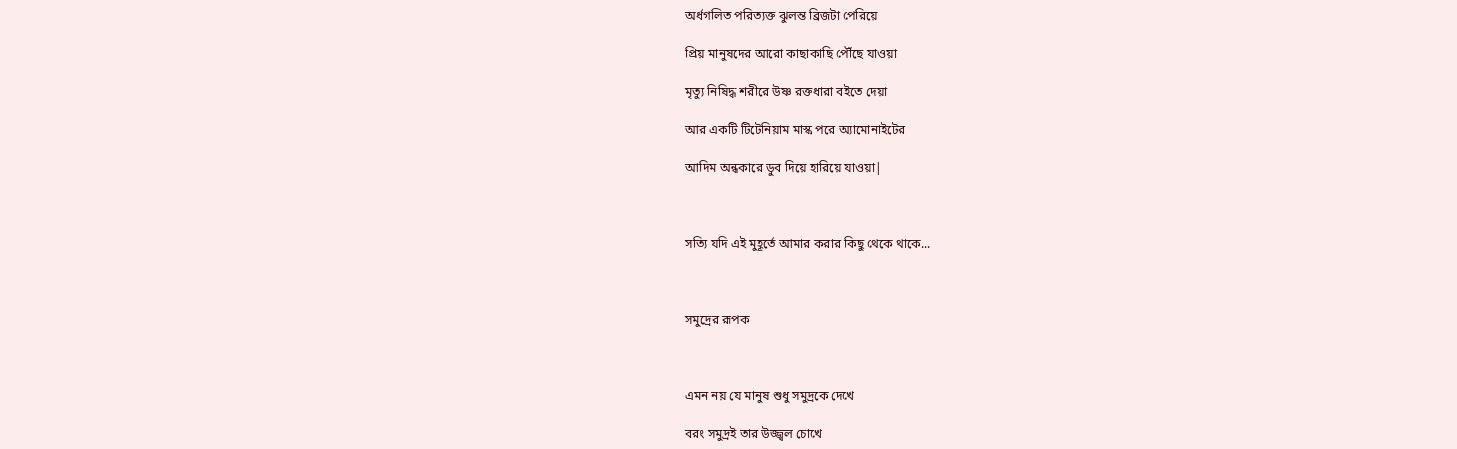অর্ধগলিত পরিত্যক্ত ঝুলন্ত ব্রিজটা পেরিয়ে

প্রিয় মানুষদের আরো কাছাকাছি পৌঁছে যাওয়া

মৃত্যু নিষিদ্ধ শরীরে উষ্ণ রক্তধারা বইতে দেয়া

আর একটি টিটেনিয়াম মাস্ক পরে অ্যামোনাইটের

আদিম অন্ধকারে ডুব দিয়ে হারিয়ে যাওয়া|



সত্যি যদি এই মুহূর্তে আমার করার কিছু থেকে থাকে...



সমুদ্রের রূপক



এমন নয় যে মানুষ শুধু সমুদ্রকে দেখে

বরং সমুদ্রই তার উজ্জ্বল চোখে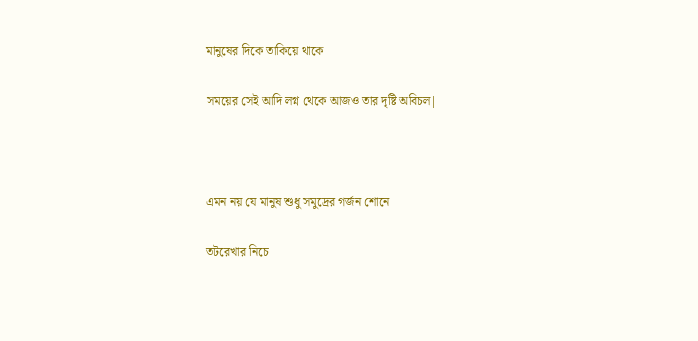মানুষের দিকে তাকিয়ে থাকে

সময়ের সেই আদি লগ্ন থেকে আজও তার দৃষ্টি অবিচল|



এমন নয় যে মানুষ শুধু সমুদ্রের গর্জন শোনে

তটরেখার নিচে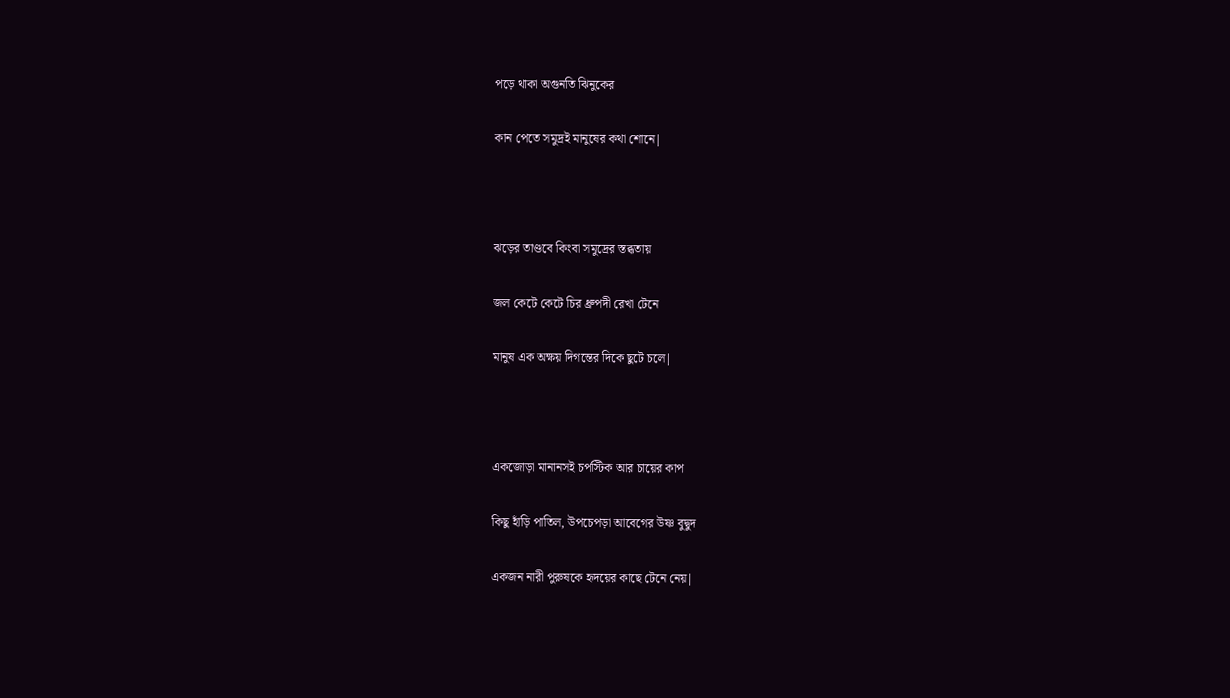পড়ে থাকা অগুনতি ঝিনুকের

কান পেতে সমুদ্রই মানুষের কথা শোনে|



ঝড়ের তাণ্ডবে কিংবা সমুদ্রের স্তব্ধতায়

জল কেটে কেটে চির ধ্রুপদী রেখা টেনে

মানুষ এক অক্ষয় দিগন্তের দিকে ছুটে চলে|



একজোড়া মানানসই চপস্টিক আর চায়ের কাপ

কিছু হাঁড়ি পাতিল, উপচেপড়া আবেগের উষ্ণ বুদ্বুদ

একজন নারী পুরুষকে হৃদয়ের কাছে টেনে নেয়|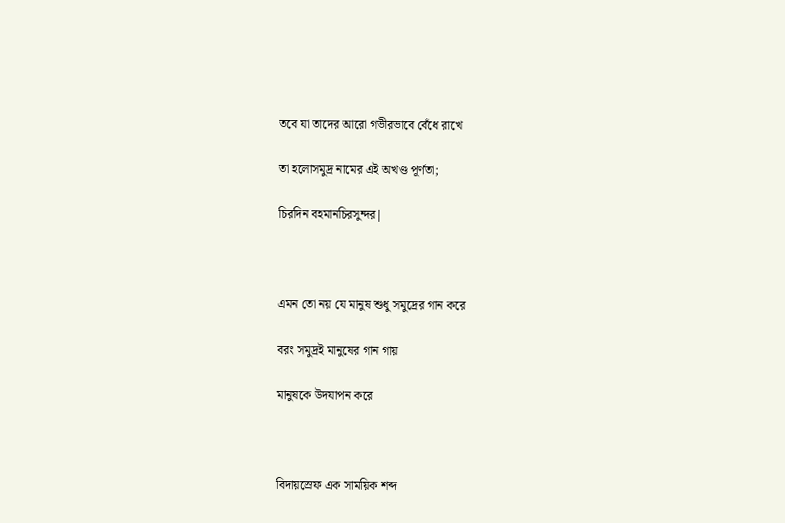তবে যা তাদের আরো গভীরভাবে বেঁধে রাখে

তা হলোসমুদ্র নামের এই অখণ্ড পূর্ণতা;

চিরদিন বহমানচিরসুন্দর|



এমন তো নয় যে মানুষ শুধু সমুদ্রের গান করে

বরং সমুদ্রই মানুষের গান গায়

মানুষকে উদযাপন করে



বিদায়স্রেফ এক সাময়িক শব্দ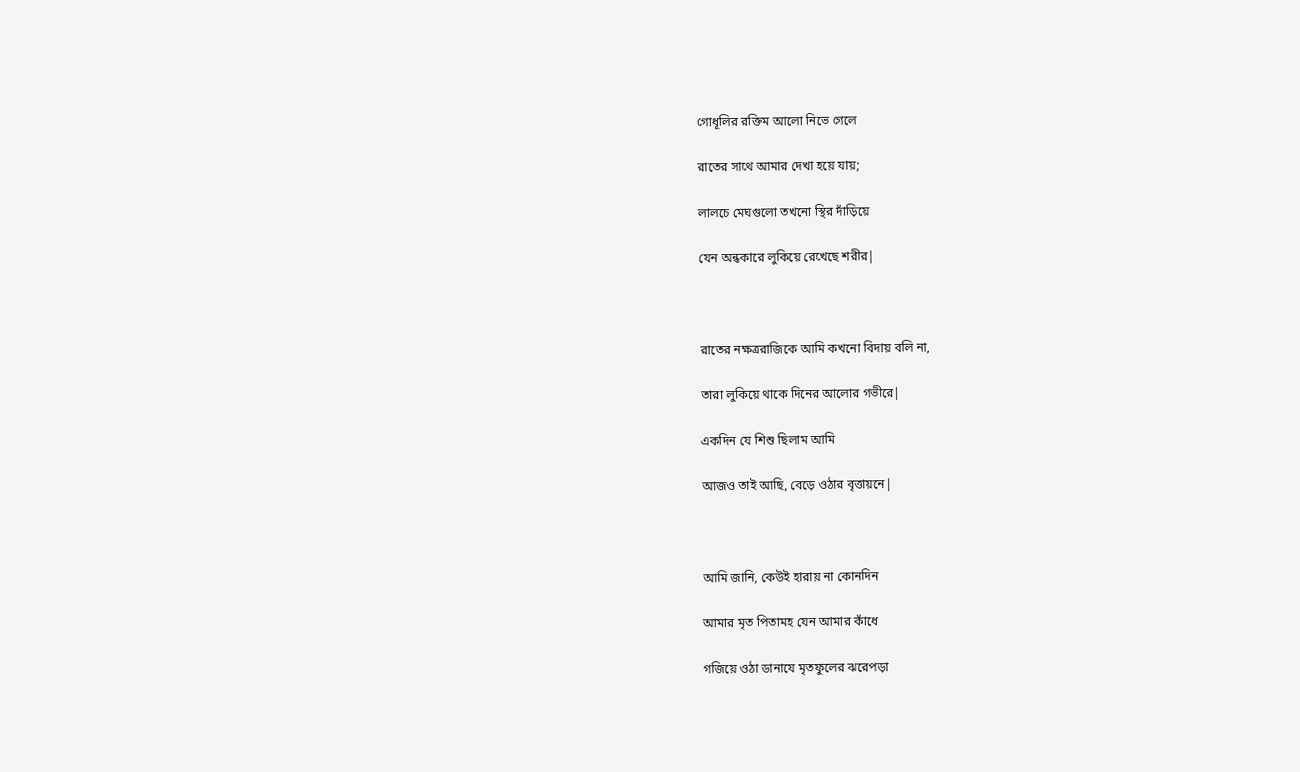গোধূলির রক্তিম আলো নিভে গেলে

রাতের সাথে আমার দেখা হয়ে যায়;

লালচে মেঘগুলো তখনো স্থির দাঁড়িয়ে

যেন অন্ধকারে লুকিয়ে রেখেছে শরীর|



রাতের নক্ষত্ররাজিকে আমি কখনো বিদায় বলি না,

তারা লুকিয়ে থাকে দিনের আলোর গভীরে|

একদিন যে শিশু ছিলাম আমি

আজও তাই আছি, বেড়ে ওঠার বৃত্তায়নে|



আমি জানি, কেউই হারায় না কোনদিন

আমার মৃত পিতামহ যেন আমার কাঁধে

গজিয়ে ওঠা ডানাযে মৃতফুলের ঝরেপড়া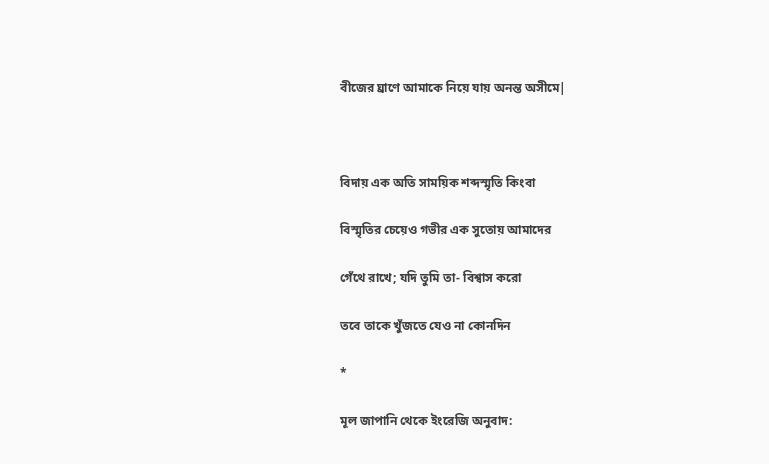বীজের ঘ্রাণে আমাকে নিয়ে যায় অনন্ত অসীমে|



বিদায় এক অতি সাময়িক শব্দস্মৃতি কিংবা

বিস্মৃতির চেয়েও গভীর এক সুতোয় আমাদের

গেঁথে রাখে; যদি তুমি তা- বিশ্বাস করো

তবে তাকে খুঁজতে যেও না কোনদিন

*

মূল জাপানি থেকে ইংরেজি অনুবাদ: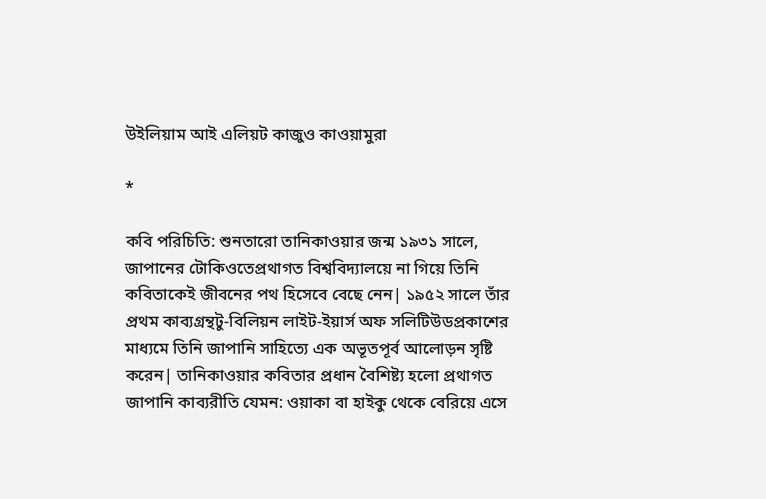উইলিয়াম আই এলিয়ট কাজুও কাওয়ামুরা

*

কবি পরিচিতি: শুনতারো তানিকাওয়ার জন্ম ১৯৩১ সালে, জাপানের টোকিওতেপ্রথাগত বিশ্ববিদ্যালয়ে না গিয়ে তিনি কবিতাকেই জীবনের পথ হিসেবে বেছে নেন| ১৯৫২ সালে তাঁর প্রথম কাব্যগ্রন্থটু-বিলিয়ন লাইট-ইয়ার্স অফ সলিটিউডপ্রকাশের মাধ্যমে তিনি জাপানি সাহিত্যে এক অভূতপূর্ব আলোড়ন সৃষ্টি করেন| তানিকাওয়ার কবিতার প্রধান বৈশিষ্ট্য হলো প্রথাগত জাপানি কাব্যরীতি যেমন: ওয়াকা বা হাইকু থেকে বেরিয়ে এসে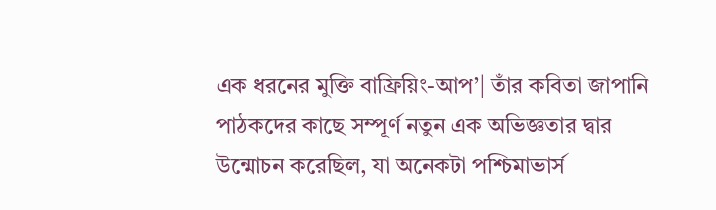এক ধরনের মুক্তি বাফ্রিয়িং-আপ’| তাঁর কবিতা জাপানি পাঠকদের কাছে সম্পূর্ণ নতুন এক অভিজ্ঞতার দ্বার উন্মোচন করেছিল, যা অনেকটা পশ্চিমাভার্স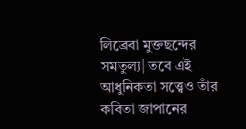লিব্রেবা মুক্তছন্দের সমতুল্য| তবে এই আধুনিকতা সত্ত্বেও তাঁর কবিতা জাপানের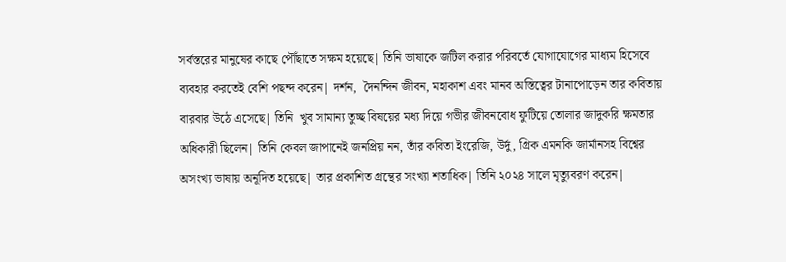সর্বস্তরের মানুষের কাছে পৌঁছাতে সক্ষম হয়েছে| তিনি ভাষাকে জটিল করার পরিবর্তে যোগাযোগের মাধ্যম হিসেবে ব্যবহার করতেই বেশি পছন্দ করেন| দর্শন,  দৈনন্দিন জীবন, মহাকাশ এবং মানব অস্তিত্বের টানাপোড়েন তার কবিতায় বারবার উঠে এসেছে| তিনি  খুব সামান্য তুচ্ছ বিষয়ের মধ্য দিয়ে গভীর জীবনবোধ ফুটিয়ে তোলার জাদুকরি ক্ষমতার অধিকারী ছিলেন| তিনি কেবল জাপানেই জনপ্রিয় নন, তাঁর কবিতা ইংরেজি, উর্দু, গ্রিক এমনকি জার্মানসহ বিশ্বের অসংখ্য ভাষায় অনূদিত হয়েছে| তার প্রকাশিত গ্রন্থের সংখ্যা শতাধিক| তিনি ২০২৪ সালে মৃত্যুবরণ করেন|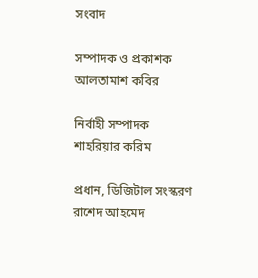সংবাদ

সম্পাদক ও প্রকাশক
আলতামাশ কবির

নির্বাহী সম্পাদক
শাহরিয়ার করিম

প্রধান, ডিজিটাল সংস্করণ
রাশেদ আহমেদ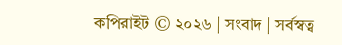কপিরাইট © ২০২৬ | সংবাদ | সর্বস্বত্ব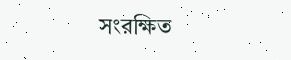সংরক্ষিত